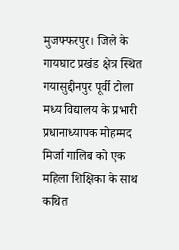मुजफ्फरपुर। जिले के गायघाट प्रखंड क्षेत्र स्थित गयासुद्दीनपुर पूर्वी टोला मध्य विद्यालय के प्रभारी प्रधानाध्यापक मोहम्मद मिर्जा गालिब को एक महिला शिक्षिका के साथ कथित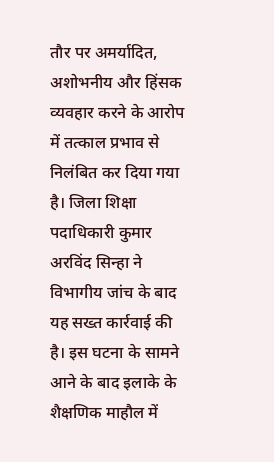तौर पर अमर्यादित, अशोभनीय और हिंसक व्यवहार करने के आरोप में तत्काल प्रभाव से निलंबित कर दिया गया है। जिला शिक्षा पदाधिकारी कुमार अरविंद सिन्हा ने विभागीय जांच के बाद यह सख्त कार्रवाई की है। इस घटना के सामने आने के बाद इलाके के शैक्षणिक माहौल में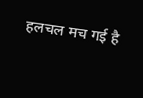हलचल मच गई है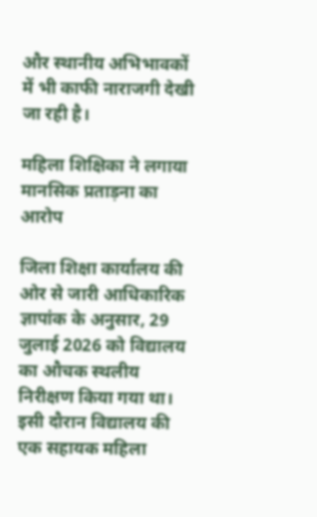और स्थानीय अभिभावकों में भी काफी नाराजगी देखी जा रही है।

महिला शिक्षिका ने लगाया मानसिक प्रताड़ना का आरोप

जिला शिक्षा कार्यालय की ओर से जारी आधिकारिक ज्ञापांक के अनुसार, 29 जुलाई 2026 को विद्यालय का औचक स्थलीय निरीक्षण किया गया था। इसी दौरान विद्यालय की एक सहायक महिला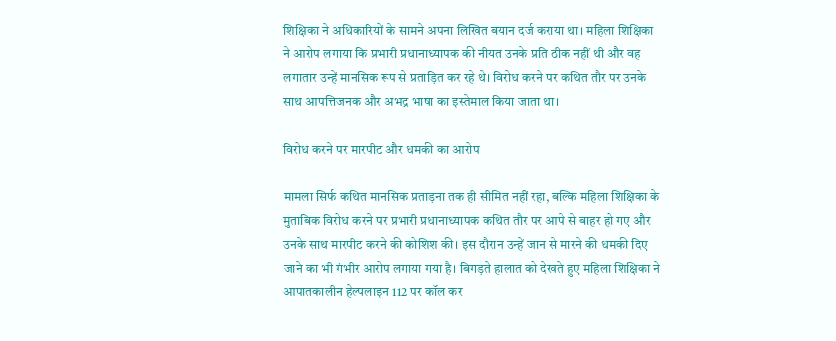शिक्षिका ने अधिकारियों के सामने अपना लिखित बयान दर्ज कराया था। महिला शिक्षिका ने आरोप लगाया कि प्रभारी प्रधानाध्यापक की नीयत उनके प्रति ठीक नहीं थी और वह लगातार उन्हें मानसिक रूप से प्रताड़ित कर रहे थे। विरोध करने पर कथित तौर पर उनके साथ आपत्तिजनक और अभद्र भाषा का इस्तेमाल किया जाता था।

विरोध करने पर मारपीट और धमकी का आरोप

मामला सिर्फ कथित मानसिक प्रताड़ना तक ही सीमित नहीं रहा, बल्कि महिला शिक्षिका के मुताबिक विरोध करने पर प्रभारी प्रधानाध्यापक कथित तौर पर आपे से बाहर हो गए और उनके साथ मारपीट करने की कोशिश की। इस दौरान उन्हें जान से मारने की धमकी दिए जाने का भी गंभीर आरोप लगाया गया है। बिगड़ते हालात को देखते हुए महिला शिक्षिका ने आपातकालीन हेल्पलाइन 112 पर कॉल कर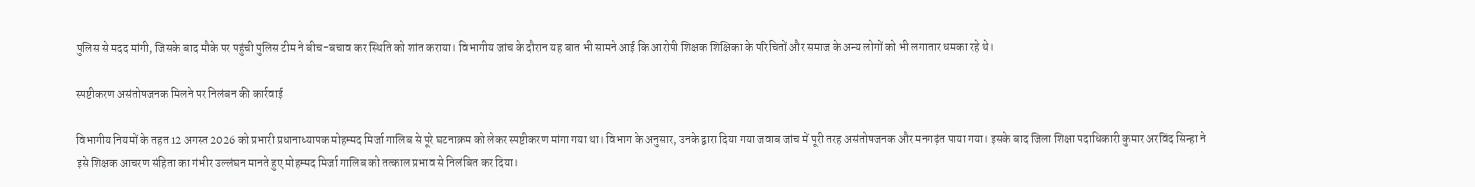पुलिस से मदद मांगी, जिसके बाद मौके पर पहुंची पुलिस टीम ने बीच-बचाव कर स्थिति को शांत कराया। विभागीय जांच के दौरान यह बात भी सामने आई कि आरोपी शिक्षक शिक्षिका के परिचितों और समाज के अन्य लोगों को भी लगातार धमका रहे थे।

स्पष्टीकरण असंतोषजनक मिलने पर निलंबन की कार्रवाई

विभागीय नियमों के तहत 12 अगस्त 2026 को प्रभारी प्रधानाध्यापक मोहम्मद मिर्जा गालिब से पूरे घटनाक्रम को लेकर स्पष्टीकरण मांगा गया था। विभाग के अनुसार, उनके द्वारा दिया गया जवाब जांच में पूरी तरह असंतोषजनक और मनगढ़ंत पाया गया। इसके बाद जिला शिक्षा पदाधिकारी कुमार अरविंद सिन्हा ने इसे शिक्षक आचरण संहिता का गंभीर उल्लंघन मानते हुए मोहम्मद मिर्जा गालिब को तत्काल प्रभाव से निलंबित कर दिया।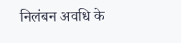निलंबन अवधि के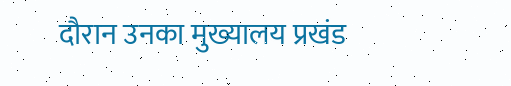दौरान उनका मुख्यालय प्रखंड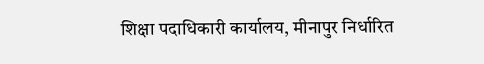शिक्षा पदाधिकारी कार्यालय, मीनापुर निर्धारित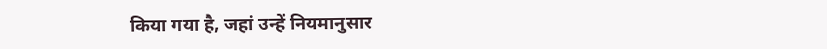किया गया है, जहां उन्हें नियमानुसार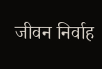जीवन निर्वाह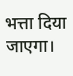भत्ता दिया जाएगा।